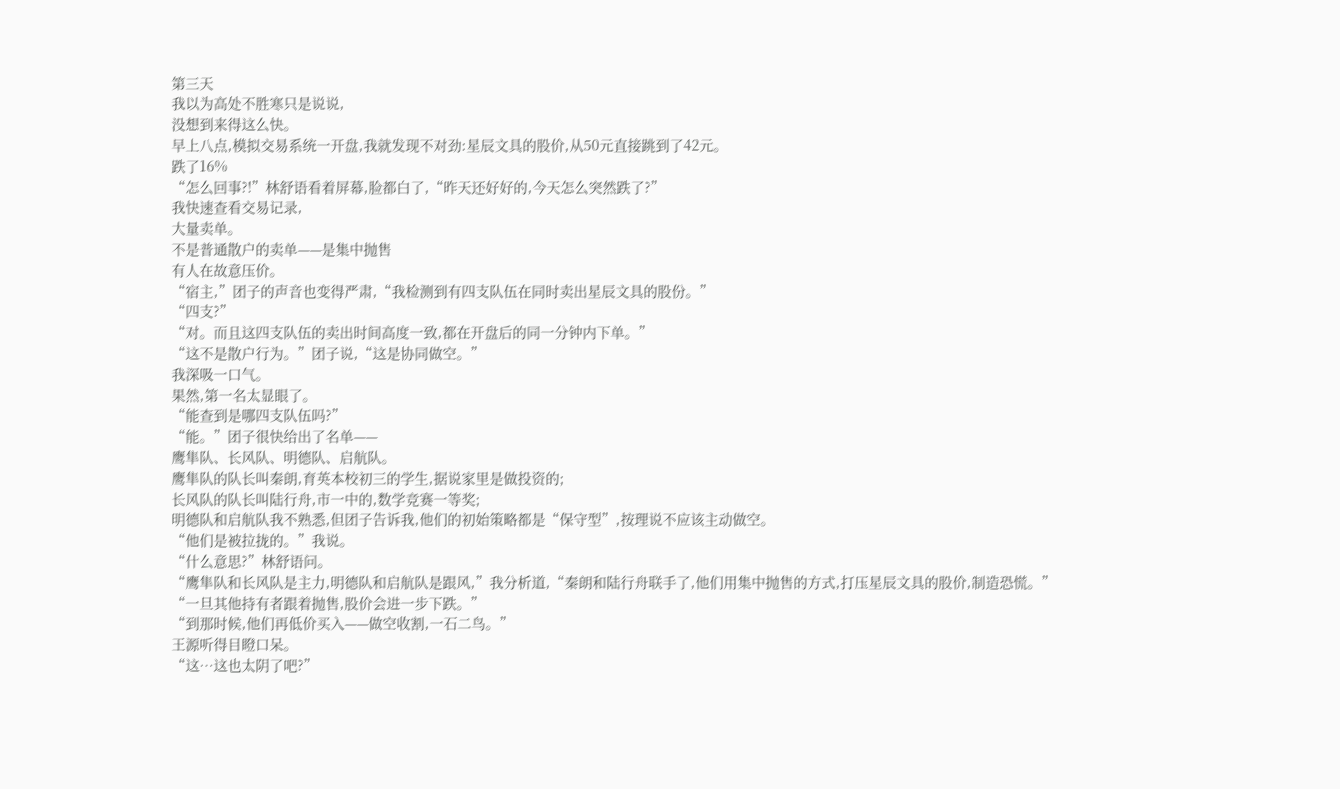第三天
我以为高处不胜寒只是说说,
没想到来得这么快。
早上八点,模拟交易系统一开盘,我就发现不对劲:星辰文具的股价,从50元直接跳到了42元。
跌了16%
“怎么回事?!”林舒语看着屏幕,脸都白了,“昨天还好好的,今天怎么突然跌了?”
我快速查看交易记录,
大量卖单。
不是普通散户的卖单——是集中抛售
有人在故意压价。
“宿主,”团子的声音也变得严肃,“我检测到有四支队伍在同时卖出星辰文具的股份。”
“四支?”
“对。而且这四支队伍的卖出时间高度一致,都在开盘后的同一分钟内下单。”
“这不是散户行为。”团子说,“这是协同做空。”
我深吸一口气。
果然,第一名太显眼了。
“能查到是哪四支队伍吗?”
“能。”团子很快给出了名单——
鹰隼队、长风队、明德队、启航队。
鹰隼队的队长叫秦朗,育英本校初三的学生,据说家里是做投资的;
长风队的队长叫陆行舟,市一中的,数学竞赛一等奖;
明德队和启航队我不熟悉,但团子告诉我,他们的初始策略都是“保守型”,按理说不应该主动做空。
“他们是被拉拢的。”我说。
“什么意思?”林舒语问。
“鹰隼队和长风队是主力,明德队和启航队是跟风,”我分析道,“秦朗和陆行舟联手了,他们用集中抛售的方式,打压星辰文具的股价,制造恐慌。”
“一旦其他持有者跟着抛售,股价会进一步下跌。”
“到那时候,他们再低价买入——做空收割,一石二鸟。”
王源听得目瞪口呆。
“这…这也太阴了吧?”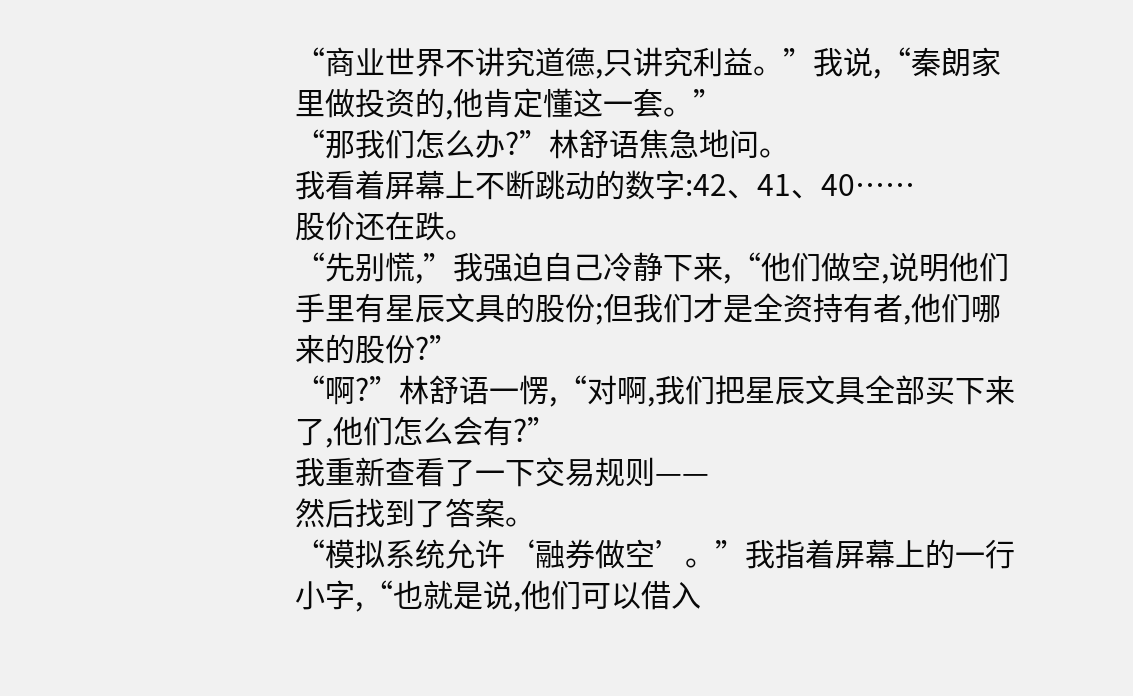“商业世界不讲究道德,只讲究利益。”我说,“秦朗家里做投资的,他肯定懂这一套。”
“那我们怎么办?”林舒语焦急地问。
我看着屏幕上不断跳动的数字:42、41、40……
股价还在跌。
“先别慌,”我强迫自己冷静下来,“他们做空,说明他们手里有星辰文具的股份;但我们才是全资持有者,他们哪来的股份?”
“啊?”林舒语一愣,“对啊,我们把星辰文具全部买下来了,他们怎么会有?”
我重新查看了一下交易规则——
然后找到了答案。
“模拟系统允许‘融券做空’。”我指着屏幕上的一行小字,“也就是说,他们可以借入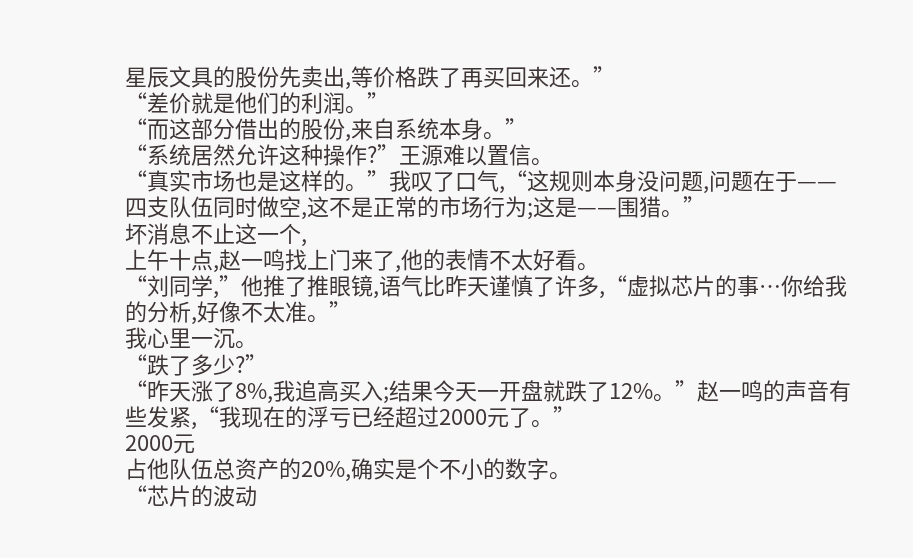星辰文具的股份先卖出,等价格跌了再买回来还。”
“差价就是他们的利润。”
“而这部分借出的股份,来自系统本身。”
“系统居然允许这种操作?”王源难以置信。
“真实市场也是这样的。”我叹了口气,“这规则本身没问题,问题在于——四支队伍同时做空,这不是正常的市场行为;这是——围猎。”
坏消息不止这一个,
上午十点,赵一鸣找上门来了,他的表情不太好看。
“刘同学,”他推了推眼镜,语气比昨天谨慎了许多,“虚拟芯片的事…你给我的分析,好像不太准。”
我心里一沉。
“跌了多少?”
“昨天涨了8%,我追高买入;结果今天一开盘就跌了12%。”赵一鸣的声音有些发紧,“我现在的浮亏已经超过2000元了。”
2000元
占他队伍总资产的20%,确实是个不小的数字。
“芯片的波动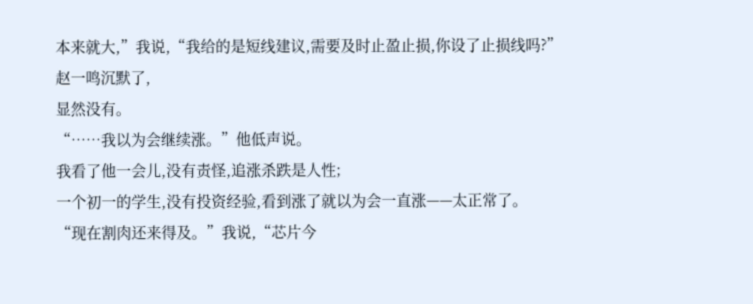本来就大,”我说,“我给的是短线建议,需要及时止盈止损,你设了止损线吗?”
赵一鸣沉默了,
显然没有。
“……我以为会继续涨。”他低声说。
我看了他一会儿,没有责怪,追涨杀跌是人性;
一个初一的学生,没有投资经验,看到涨了就以为会一直涨——太正常了。
“现在割肉还来得及。”我说,“芯片今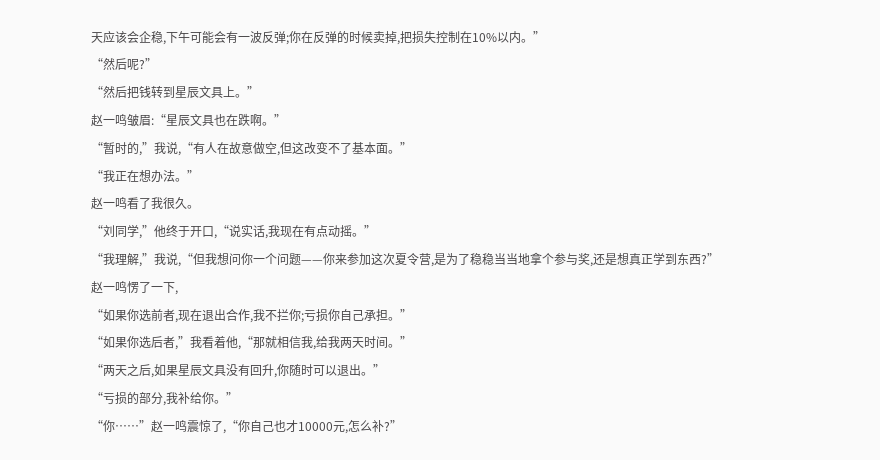天应该会企稳,下午可能会有一波反弹;你在反弹的时候卖掉,把损失控制在10%以内。”
“然后呢?”
“然后把钱转到星辰文具上。”
赵一鸣皱眉:“星辰文具也在跌啊。”
“暂时的,”我说,“有人在故意做空,但这改变不了基本面。”
“我正在想办法。”
赵一鸣看了我很久。
“刘同学,”他终于开口,“说实话,我现在有点动摇。”
“我理解,”我说,“但我想问你一个问题——你来参加这次夏令营,是为了稳稳当当地拿个参与奖,还是想真正学到东西?”
赵一鸣愣了一下,
“如果你选前者,现在退出合作,我不拦你;亏损你自己承担。”
“如果你选后者,”我看着他,“那就相信我,给我两天时间。”
“两天之后,如果星辰文具没有回升,你随时可以退出。”
“亏损的部分,我补给你。”
“你……”赵一鸣震惊了,“你自己也才10000元,怎么补?”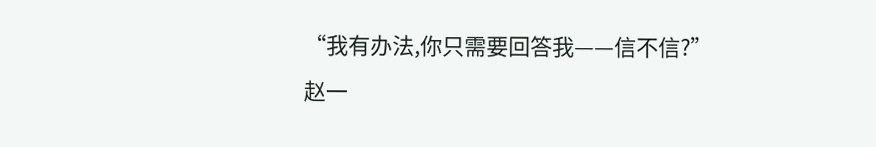“我有办法,你只需要回答我——信不信?”
赵一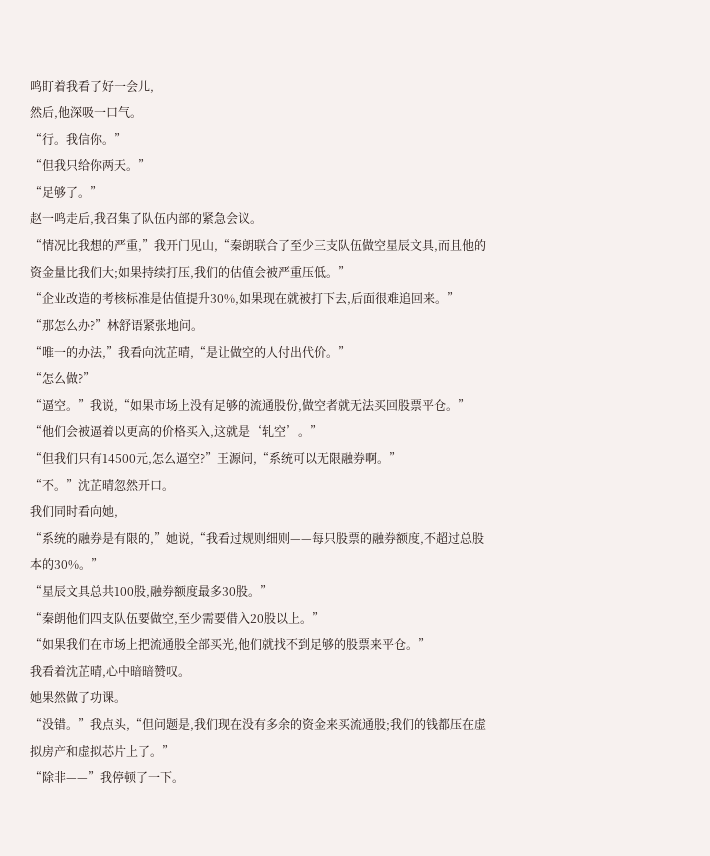鸣盯着我看了好一会儿,
然后,他深吸一口气。
“行。我信你。”
“但我只给你两天。”
“足够了。”
赵一鸣走后,我召集了队伍内部的紧急会议。
“情况比我想的严重,”我开门见山,“秦朗联合了至少三支队伍做空星辰文具,而且他的资金量比我们大;如果持续打压,我们的估值会被严重压低。”
“企业改造的考核标准是估值提升30%,如果现在就被打下去,后面很难追回来。”
“那怎么办?”林舒语紧张地问。
“唯一的办法,”我看向沈芷晴,“是让做空的人付出代价。”
“怎么做?”
“逼空。”我说,“如果市场上没有足够的流通股份,做空者就无法买回股票平仓。”
“他们会被逼着以更高的价格买入,这就是‘轧空’。”
“但我们只有14500元,怎么逼空?”王源问,“系统可以无限融券啊。”
“不。”沈芷晴忽然开口。
我们同时看向她,
“系统的融券是有限的,”她说,“我看过规则细则——每只股票的融券额度,不超过总股本的30%。”
“星辰文具总共100股,融券额度最多30股。”
“秦朗他们四支队伍要做空,至少需要借入20股以上。”
“如果我们在市场上把流通股全部买光,他们就找不到足够的股票来平仓。”
我看着沈芷晴,心中暗暗赞叹。
她果然做了功课。
“没错。”我点头,“但问题是,我们现在没有多余的资金来买流通股;我们的钱都压在虚拟房产和虚拟芯片上了。”
“除非——”我停顿了一下。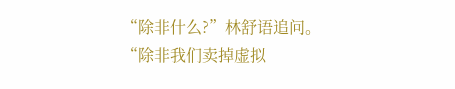“除非什么?”林舒语追问。
“除非我们卖掉虚拟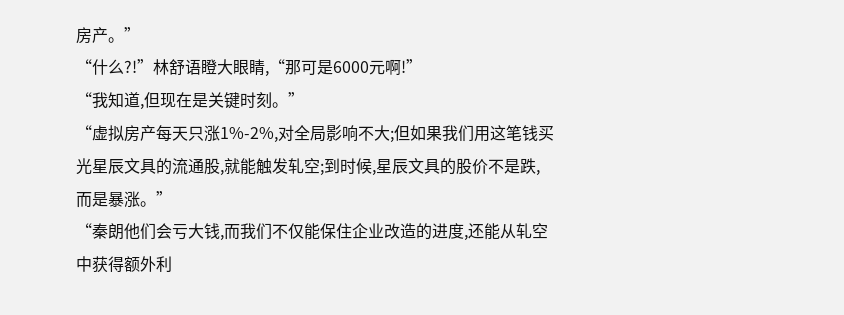房产。”
“什么?!”林舒语瞪大眼睛,“那可是6000元啊!”
“我知道,但现在是关键时刻。”
“虚拟房产每天只涨1%-2%,对全局影响不大;但如果我们用这笔钱买光星辰文具的流通股,就能触发轧空;到时候,星辰文具的股价不是跌,而是暴涨。”
“秦朗他们会亏大钱,而我们不仅能保住企业改造的进度,还能从轧空中获得额外利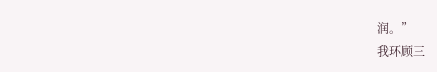润。”
我环顾三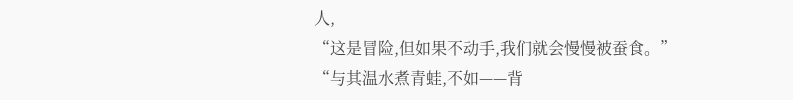人,
“这是冒险,但如果不动手,我们就会慢慢被蚕食。”
“与其温水煮青蛙,不如——背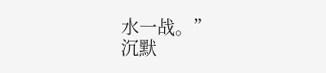水一战。”
沉默